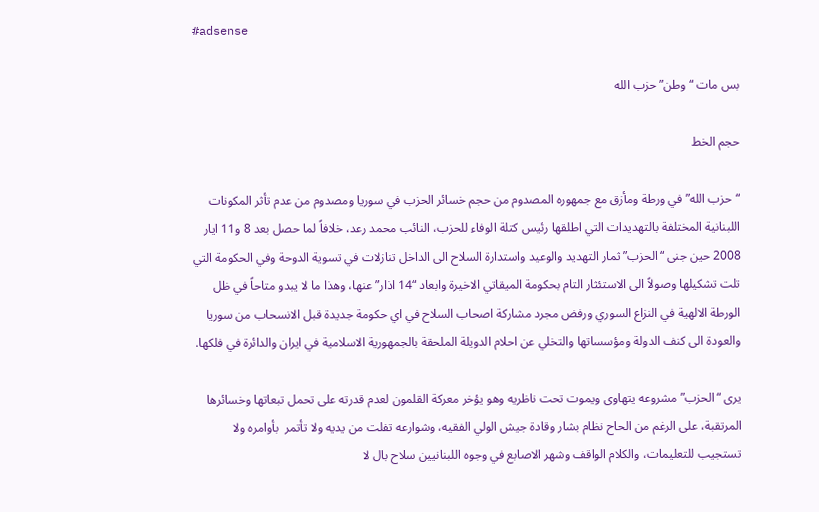#adsense

بس مات “وطن” حزب الله

حجم الخط

“حزب الله” في ورطة ومأزق مع جمهوره المصدوم من حجم خسائر الحزب في سوريا ومصدوم من عدم تأثر المكونات اللبنانية المختلفة بالتهديدات التي اطلقها رئيس كتلة الوفاء للحزب، النائب محمد رعد، خلافاً لما حصل بعد 8 و11 ايار 2008 حين جنى “الحزب” ثمار التهديد والوعيد واستدارة السلاح الى الداخل تنازلات في تسوية الدوحة وفي الحكومة التي تلت تشكيلها وصولاً الى الاستئثار التام بحكومة الميقاتي الاخيرة وابعاد “14 اذار” عنها، وهذا ما لا يبدو متاحاً في ظل الورطة الالهية في النزاع السوري ورفض مجرد مشاركة اصحاب السلاح في اي حكومة جديدة قبل الانسحاب من سوريا والعودة الى كنف الدولة ومؤسساتها والتخلي عن احلام الدويلة الملحقة بالجمهورية الاسلامية في ايران والدائرة في فلكها.

يرى “الحزب” مشروعه يتهاوى ويموت تحت ناظريه وهو يؤخر معركة القلمون لعدم قدرته على تحمل تبعاتها وخسائرها المرتقبة، على الرغم من الحاح نظام بشار وقادة جيش الولي الفقيه، وشوارعه تفلت من يديه ولا تأتمر  بأوامره ولا تستجيب للتعليمات، والكلام الواقف وشهر الاصابع في وجوه اللبنانيين سلاح بال لا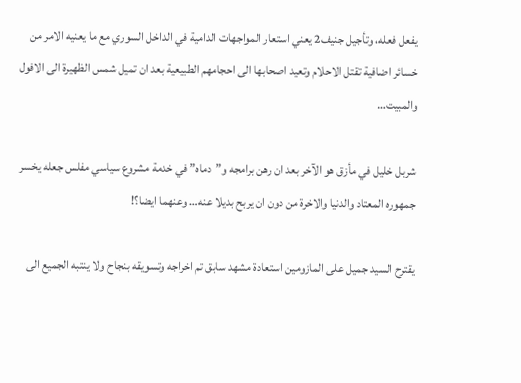يفعل فعله، وتأجيل جنيف2 يعني استعار المواجهات الدامية في الداخل السوري مع ما يعنيه الامر من خسائر اضافية تقتل الاحلام وتعيد اصحابها الى احجامهم الطبيعية بعد ان تميل شمس الظهيرة الى الافول والمبيت…

شربل خليل في مأزق هو الآخر بعد ان رهن برامجه و”دماه” في خدمة مشروع سياسي مفلس جعله يخسر جمهوره المعتاد والدنيا والاخرة من دون ان يربح بديلا عنه… وعنهما ايضا؟!

يقترح السيد جميل على المازومين استعادة مشهد سابق تم اخراجه وتسويقه بنجاح ولا ينتبه الجميع الى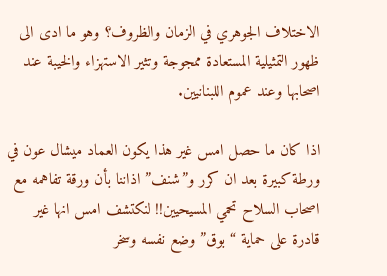الاختلاف الجوهري في الزمان والظروف؟ وهو ما ادى الى ظهور التمثيلية المستعادة ممجوجة وتثير الاستهزاء والخيبة عند اصحابها وعند عموم اللبنانيين.

اذا كان ما حصل امس غير هذا يكون العماد ميشال عون في ورطة كبيرة بعد ان كرر و”شنف” اذاننا بأن ورقة تفاهمه مع اصحاب السلاح تحمي المسيحيين!! لنكتشف امس انها غير قادرة على حماية “بوق” وضع نفسه وسخر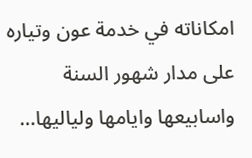امكاناته في خدمة عون وتياره على مدار شهور السنة واسابيعها وايامها ولياليها…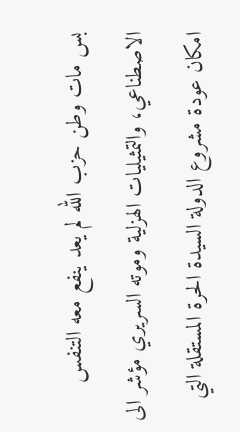بس مات وطن حزب الله لم يعد ينفع معه التنفس الاصطناعي، والتمثيليات الهزلية وموته السريري مؤشر الى امكان عودة مشروع الدولة السيدة الحرة المستقلة التي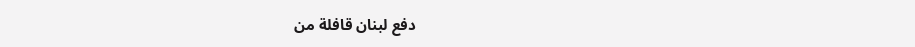دفع لبنان قافلة من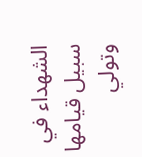الشهداء في سبيل قيامها وتولي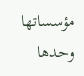مؤسساتها وحدها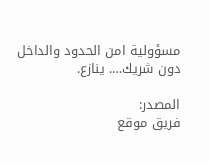مسؤولية امن الحدود والداخل دون شريك…. ينازع.

المصدر:
فريق موقع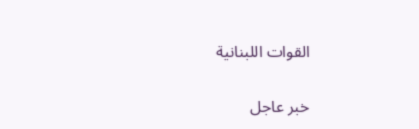القوات اللبنانية

خبر عاجل